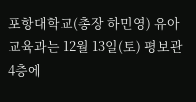포항대학교(총장 하민영) 유아교육과는 12월 13일(토) 평보관 4층에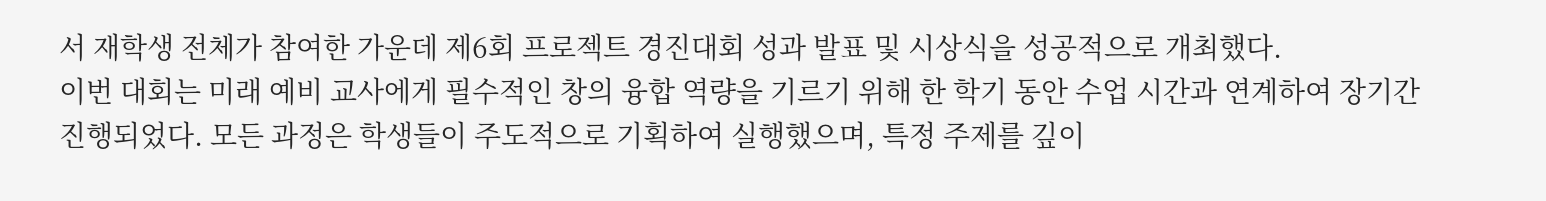서 재학생 전체가 참여한 가운데 제6회 프로젝트 경진대회 성과 발표 및 시상식을 성공적으로 개최했다.
이번 대회는 미래 예비 교사에게 필수적인 창의 융합 역량을 기르기 위해 한 학기 동안 수업 시간과 연계하여 장기간 진행되었다. 모든 과정은 학생들이 주도적으로 기획하여 실행했으며, 특정 주제를 깊이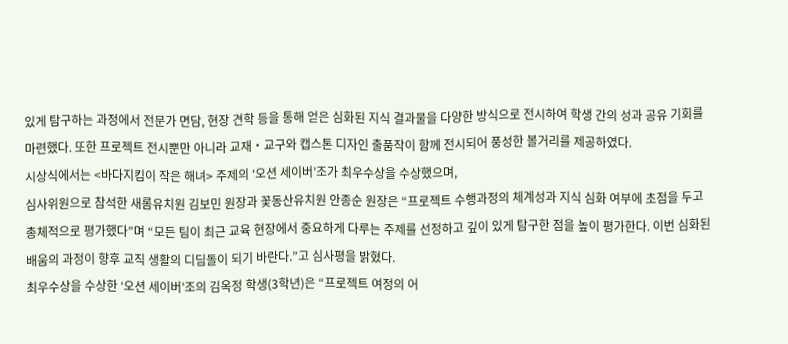있게 탐구하는 과정에서 전문가 면담, 현장 견학 등을 통해 얻은 심화된 지식 결과물을 다양한 방식으로 전시하여 학생 간의 성과 공유 기회를 마련했다. 또한 프로젝트 전시뿐만 아니라 교재‧교구와 캡스톤 디자인 출품작이 함께 전시되어 풍성한 볼거리를 제공하였다.
시상식에서는 <바다지킴이 작은 해녀> 주제의 ‘오션 세이버’조가 최우수상을 수상했으며,
심사위원으로 참석한 새롬유치원 김보민 원장과 꽃동산유치원 안종순 원장은 “프로젝트 수행과정의 체계성과 지식 심화 여부에 초점을 두고 총체적으로 평가했다”며 “모든 팀이 최근 교육 현장에서 중요하게 다루는 주제를 선정하고 깊이 있게 탐구한 점을 높이 평가한다. 이번 심화된 배움의 과정이 향후 교직 생활의 디딤돌이 되기 바란다.”고 심사평을 밝혔다.
최우수상을 수상한 ‘오션 세이버’조의 김옥정 학생(3학년)은 “프로젝트 여정의 어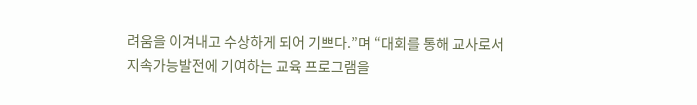려움을 이겨내고 수상하게 되어 기쁘다.”며 “대회를 통해 교사로서 지속가능발전에 기여하는 교육 프로그램을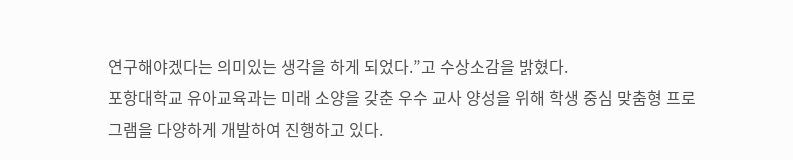연구해야겠다는 의미있는 생각을 하게 되었다.”고 수상소감을 밝혔다.
포항대학교 유아교육과는 미래 소양을 갖춘 우수 교사 양성을 위해 학생 중심 맞춤형 프로그램을 다양하게 개발하여 진행하고 있다.